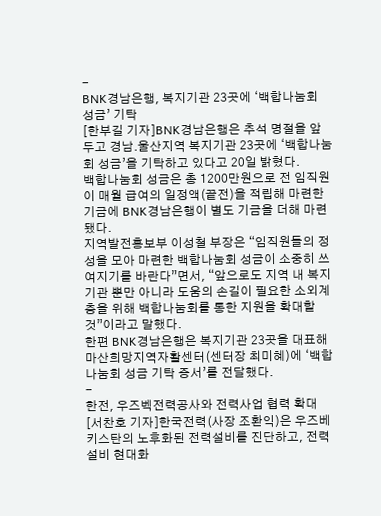-
BNK경남은행, 복지기관 23곳에 ‘백합나눔회 성금’ 기탁
[한부길 기자]BNK경남은행은 추석 명절을 앞두고 경남.울산지역 복지기관 23곳에 ‘백합나눔회 성금’을 기탁하고 있다고 20일 밝혔다.
백합나눔회 성금은 총 1200만원으로 전 임직원이 매월 급여의 일정액(끝전)을 적립해 마련한 기금에 BNK경남은행이 별도 기금을 더해 마련됐다.
지역발전홍보부 이성철 부장은 “임직원들의 정성을 모아 마련한 백합나눔회 성금이 소중히 쓰여지기를 바란다”면서, “앞으로도 지역 내 복지기관 뿐만 아니라 도움의 손길이 필요한 소외계층을 위해 백합나눔회를 통한 지원을 확대할 것”이라고 말했다.
한편 BNK경남은행은 복지기관 23곳을 대표해 마산희망지역자활센터(센터장 최미혜)에 ‘백합나눔회 성금 기탁 증서’를 전달했다.
-
한전, 우즈벡전력공사와 전력사업 협력 확대
[서찬호 기자]한국전력(사장 조환익)은 우즈베키스탄의 노후화된 전력설비를 진단하고, 전력설비 현대화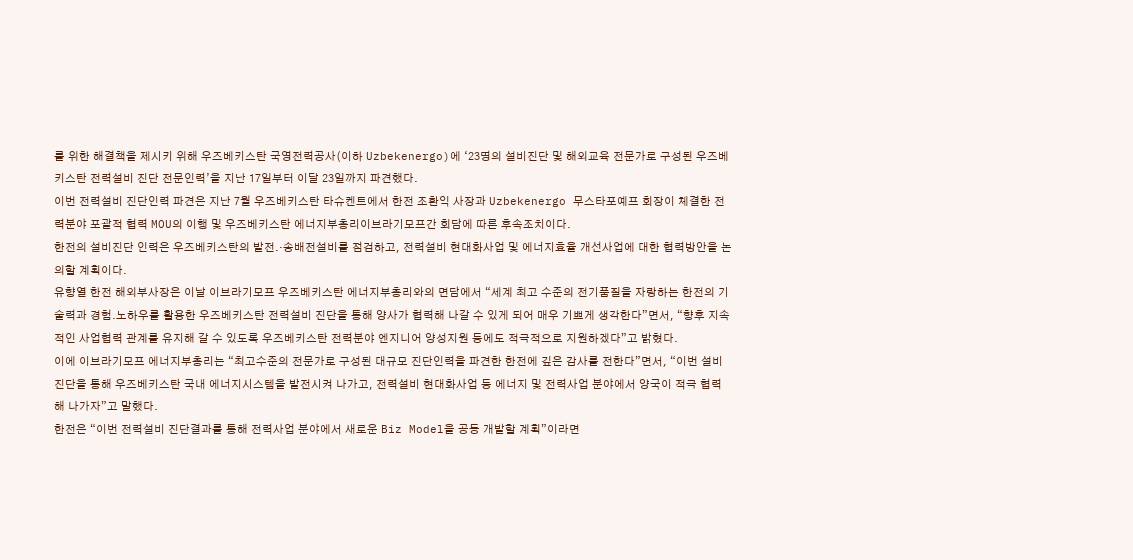를 위한 해결책을 제시키 위해 우즈베키스탄 국영전력공사(이하 Uzbekenergo)에 ‘23명의 설비진단 및 해외교육 전문가로 구성된 우즈베키스탄 전력설비 진단 전문인력’을 지난 17일부터 이달 23일까지 파견했다.
이번 전력설비 진단인력 파견은 지난 7월 우즈베키스탄 타슈켄트에서 한전 조환익 사장과 Uzbekenergo 무스타포예프 회장이 체결한 전력분야 포괄적 협력 MOU의 이행 및 우즈베키스탄 에너지부총리이브라기모프간 회담에 따른 후속조치이다.
한전의 설비진단 인력은 우즈베키스탄의 발전.·송배전설비를 점검하고, 전력설비 현대화사업 및 에너지효율 개선사업에 대한 협력방안을 논의할 계획이다.
유향열 한전 해외부사장은 이날 이브라기모프 우즈베키스탄 에너지부총리와의 면담에서 “세계 최고 수준의 전기품질을 자랑하는 한전의 기술력과 경험.노하우를 활용한 우즈베키스탄 전력설비 진단을 통해 양사가 협력해 나갈 수 있게 되어 매우 기쁘게 생각한다”면서, “향후 지속적인 사업협력 관계를 유지해 갈 수 있도록 우즈베키스탄 전력분야 엔지니어 양성지원 등에도 적극적으로 지원하겠다”고 밝혔다.
이에 이브라기모프 에너지부총리는 “최고수준의 전문가로 구성된 대규모 진단인력을 파견한 한전에 깊은 감사를 전한다”면서, “이번 설비진단을 통해 우즈베키스탄 국내 에너지시스템을 발전시켜 나가고, 전력설비 현대화사업 등 에너지 및 전력사업 분야에서 양국이 적극 협력해 나가자”고 말했다.
한전은 “이번 전력설비 진단결과를 통해 전력사업 분야에서 새로운 Biz Model을 공동 개발할 계획”이라면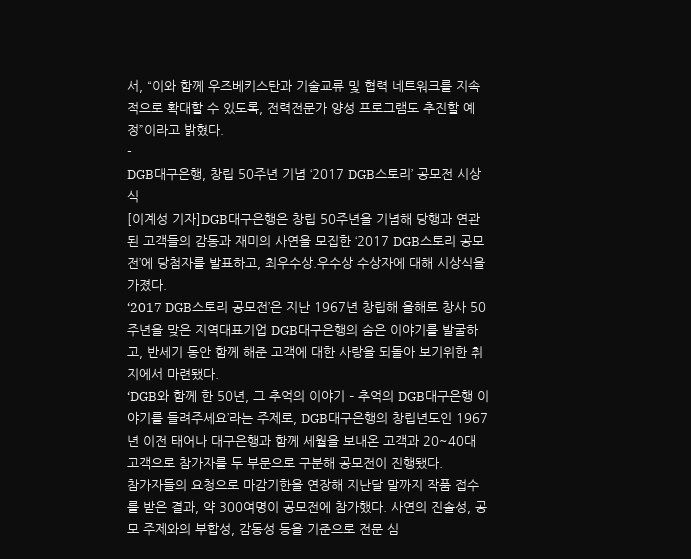서, “이와 함께 우즈베키스탄과 기술교류 및 협력 네트워크를 지속적으로 확대할 수 있도록, 전력전문가 양성 프로그램도 추진할 예정”이라고 밝혔다.
-
DGB대구은행, 창립 50주년 기념 ‘2017 DGB스토리’ 공모전 시상식
[이계성 기자]DGB대구은행은 창립 50주년을 기념해 당행과 연관된 고객들의 감동과 재미의 사연을 모집한 ‘2017 DGB스토리 공모전’에 당첨자를 발표하고, 최우수상.우수상 수상자에 대해 시상식을 가졌다.
‘2017 DGB스토리 공모전’은 지난 1967년 창립해 올해로 창사 50주년을 맞은 지역대표기업 DGB대구은행의 숨은 이야기를 발굴하고, 반세기 동안 함께 해준 고객에 대한 사랑을 되돌아 보기위한 취지에서 마련됐다.
‘DGB와 함께 한 50년, 그 추억의 이야기 – 추억의 DGB대구은행 이야기를 들려주세요’라는 주제로, DGB대구은행의 창립년도인 1967년 이전 태어나 대구은행과 함께 세월을 보내온 고객과 20~40대 고객으로 참가자를 두 부문으로 구분해 공모전이 진행됐다.
참가자들의 요청으로 마감기한을 연장해 지난달 말까지 작품 접수를 받은 결과, 약 300여명이 공모전에 참가했다. 사연의 진솔성, 공모 주제와의 부합성, 감동성 등을 기준으로 전문 심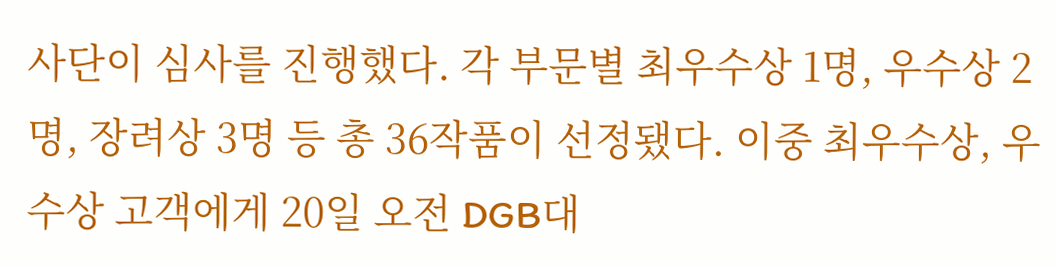사단이 심사를 진행했다. 각 부문별 최우수상 1명, 우수상 2명, 장려상 3명 등 총 36작품이 선정됐다. 이중 최우수상, 우수상 고객에게 20일 오전 DGB대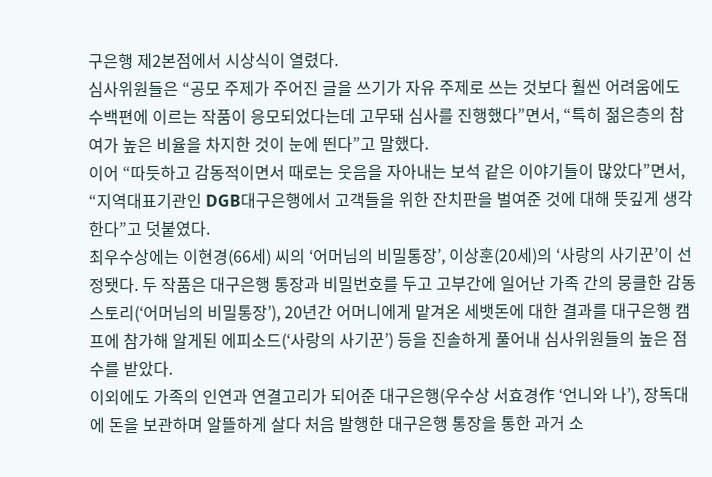구은행 제2본점에서 시상식이 열렸다.
심사위원들은 “공모 주제가 주어진 글을 쓰기가 자유 주제로 쓰는 것보다 훨씬 어려움에도 수백편에 이르는 작품이 응모되었다는데 고무돼 심사를 진행했다”면서, “특히 젊은층의 참여가 높은 비율을 차지한 것이 눈에 띈다”고 말했다.
이어 “따듯하고 감동적이면서 때로는 웃음을 자아내는 보석 같은 이야기들이 많았다”면서, “지역대표기관인 DGB대구은행에서 고객들을 위한 잔치판을 벌여준 것에 대해 뜻깊게 생각 한다”고 덧붙였다.
최우수상에는 이현경(66세) 씨의 ‘어머님의 비밀통장’, 이상훈(20세)의 ‘사랑의 사기꾼’이 선정됏다. 두 작품은 대구은행 통장과 비밀번호를 두고 고부간에 일어난 가족 간의 뭉클한 감동스토리(‘어머님의 비밀통장’), 20년간 어머니에게 맡겨온 세뱃돈에 대한 결과를 대구은행 캠프에 참가해 알게된 에피소드(‘사랑의 사기꾼’) 등을 진솔하게 풀어내 심사위원들의 높은 점수를 받았다.
이외에도 가족의 인연과 연결고리가 되어준 대구은행(우수상 서효경作 ‘언니와 나’), 장독대에 돈을 보관하며 알뜰하게 살다 처음 발행한 대구은행 통장을 통한 과거 소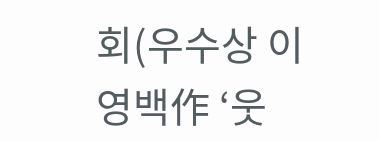회(우수상 이영백作 ‘웃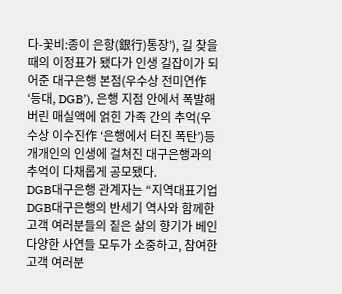다-꽃비:종이 은항(銀行)통장’), 길 찾을 때의 이정표가 됐다가 인생 길잡이가 되어준 대구은행 본점(우수상 전미연作 ‘등대, DGB’), 은행 지점 안에서 폭발해버린 매실액에 얽힌 가족 간의 추억(우수상 이수진作 ‘은행에서 터진 폭탄’)등 개개인의 인생에 걸쳐진 대구은행과의 추억이 다채롭게 공모됐다.
DGB대구은행 관계자는 “지역대표기업 DGB대구은행의 반세기 역사와 함께한 고객 여러분들의 짙은 삶의 향기가 베인 다양한 사연들 모두가 소중하고, 참여한 고객 여러분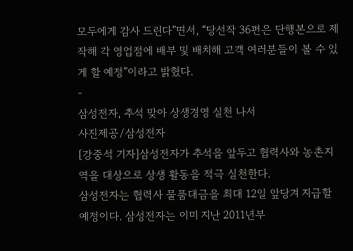모두에게 감사 드린다”면서, “당선작 36편은 단행본으로 제작해 각 영업점에 배부 및 배치해 고객 여러분들이 볼 수 있게 할 예정”이라고 밝혔다.
-
삼성전자, 추석 맞아 상생경영 실천 나서
사진제공/삼성전자
[강중석 기자]삼성전자가 추석을 앞두고 협력사와 농촌지역을 대상으로 상생 활동을 적극 실천한다.
삼성전자는 협력사 물품대금을 최대 12일 앞당겨 지급할 예정이다. 삼성전자는 이미 지난 2011년부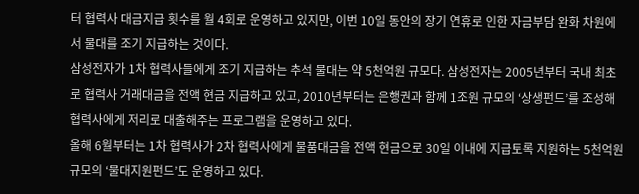터 협력사 대금지급 횟수를 월 4회로 운영하고 있지만, 이번 10일 동안의 장기 연휴로 인한 자금부담 완화 차원에서 물대를 조기 지급하는 것이다.
삼성전자가 1차 협력사들에게 조기 지급하는 추석 물대는 약 5천억원 규모다. 삼성전자는 2005년부터 국내 최초로 협력사 거래대금을 전액 현금 지급하고 있고, 2010년부터는 은행권과 함께 1조원 규모의 ‘상생펀드’를 조성해 협력사에게 저리로 대출해주는 프로그램을 운영하고 있다.
올해 6월부터는 1차 협력사가 2차 협력사에게 물품대금을 전액 현금으로 30일 이내에 지급토록 지원하는 5천억원 규모의 ‘물대지원펀드’도 운영하고 있다.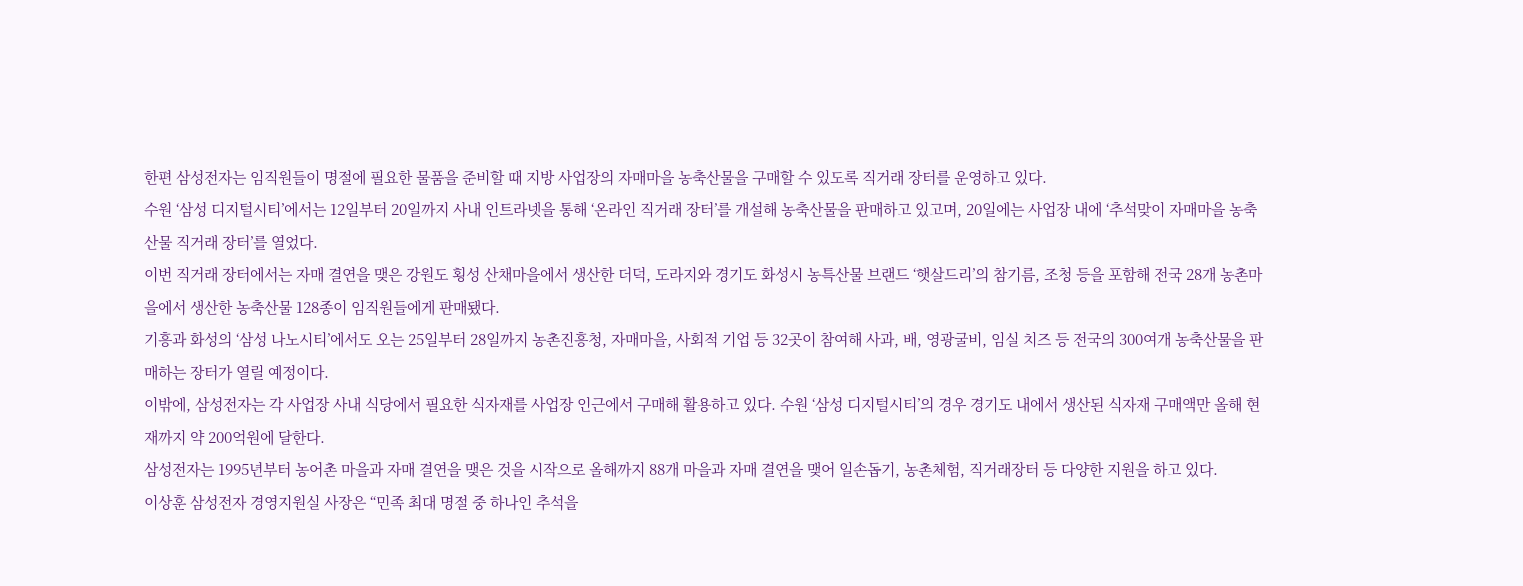한편 삼성전자는 임직원들이 명절에 필요한 물품을 준비할 때 지방 사업장의 자매마을 농축산물을 구매할 수 있도록 직거래 장터를 운영하고 있다.
수원 ‘삼성 디지털시티’에서는 12일부터 20일까지 사내 인트라넷을 통해 ‘온라인 직거래 장터’를 개설해 농축산물을 판매하고 있고며, 20일에는 사업장 내에 ‘추석맞이 자매마을 농축산물 직거래 장터’를 열었다.
이번 직거래 장터에서는 자매 결연을 맺은 강원도 횡성 산채마을에서 생산한 더덕, 도라지와 경기도 화성시 농특산물 브랜드 ‘햇살드리’의 참기름, 조청 등을 포함해 전국 28개 농촌마을에서 생산한 농축산물 128종이 임직원들에게 판매됐다.
기흥과 화성의 ‘삼성 나노시티’에서도 오는 25일부터 28일까지 농촌진흥청, 자매마을, 사회적 기업 등 32곳이 참여해 사과, 배, 영광굴비, 임실 치즈 등 전국의 300여개 농축산물을 판매하는 장터가 열릴 예정이다.
이밖에, 삼성전자는 각 사업장 사내 식당에서 필요한 식자재를 사업장 인근에서 구매해 활용하고 있다. 수원 ‘삼성 디지털시티’의 경우 경기도 내에서 생산된 식자재 구매액만 올해 현재까지 약 200억원에 달한다.
삼성전자는 1995년부터 농어촌 마을과 자매 결연을 맺은 것을 시작으로 올해까지 88개 마을과 자매 결연을 맺어 일손돕기, 농촌체험, 직거래장터 등 다양한 지원을 하고 있다.
이상훈 삼성전자 경영지원실 사장은 “민족 최대 명절 중 하나인 추석을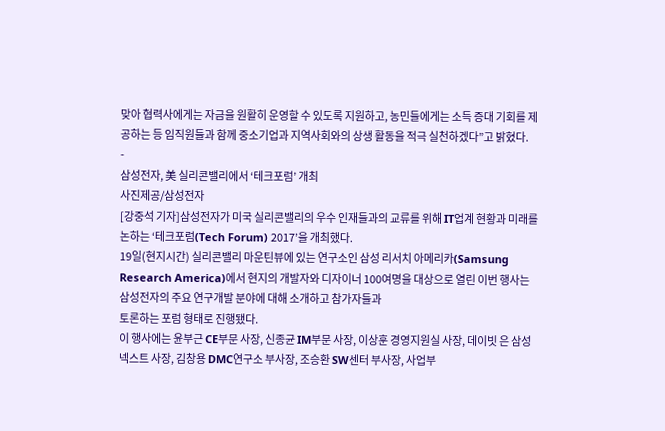맞아 협력사에게는 자금을 원활히 운영할 수 있도록 지원하고, 농민들에게는 소득 증대 기회를 제공하는 등 임직원들과 함께 중소기업과 지역사회와의 상생 활동을 적극 실천하겠다”고 밝혔다.
-
삼성전자, 美 실리콘밸리에서 ‘테크포럼’ 개최
사진제공/삼성전자
[강중석 기자]삼성전자가 미국 실리콘밸리의 우수 인재들과의 교류를 위해 IT업계 현황과 미래를 논하는 ‘테크포럼(Tech Forum) 2017’을 개최했다.
19일(현지시간) 실리콘밸리 마운틴뷰에 있는 연구소인 삼성 리서치 아메리카(Samsung Research America)에서 현지의 개발자와 디자이너 100여명을 대상으로 열린 이번 행사는 삼성전자의 주요 연구개발 분야에 대해 소개하고 참가자들과
토론하는 포럼 형태로 진행됐다.
이 행사에는 윤부근 CE부문 사장, 신종균 IM부문 사장, 이상훈 경영지원실 사장, 데이빗 은 삼성 넥스트 사장, 김창용 DMC연구소 부사장, 조승환 SW센터 부사장, 사업부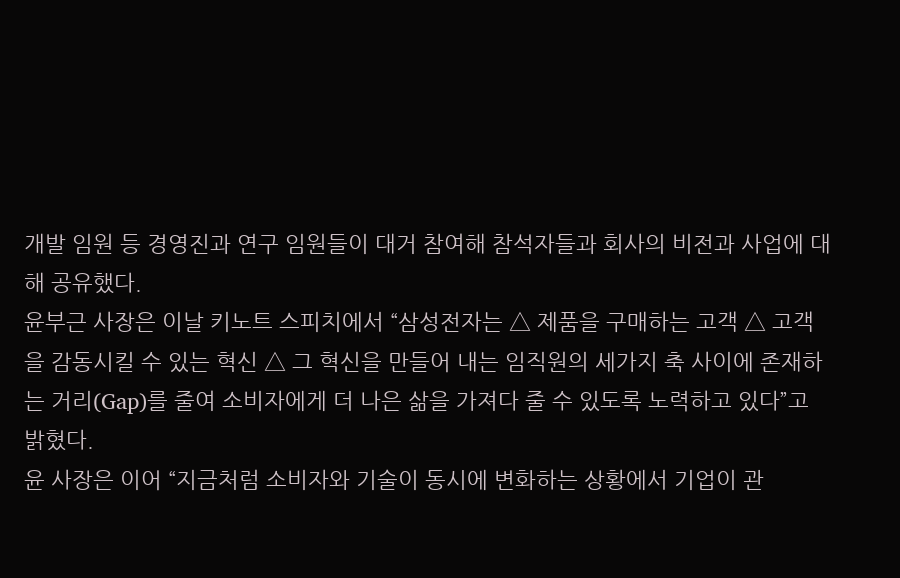개발 임원 등 경영진과 연구 임원들이 대거 참여해 참석자들과 회사의 비전과 사업에 대해 공유했다.
윤부근 사장은 이날 키노트 스피치에서 “삼성전자는 △ 제품을 구매하는 고객 △ 고객을 감동시킬 수 있는 혁신 △ 그 혁신을 만들어 내는 임직원의 세가지 축 사이에 존재하는 거리(Gap)를 줄여 소비자에게 더 나은 삶을 가져다 줄 수 있도록 노력하고 있다”고 밝혔다.
윤 사장은 이어 “지금처럼 소비자와 기술이 동시에 변화하는 상황에서 기업이 관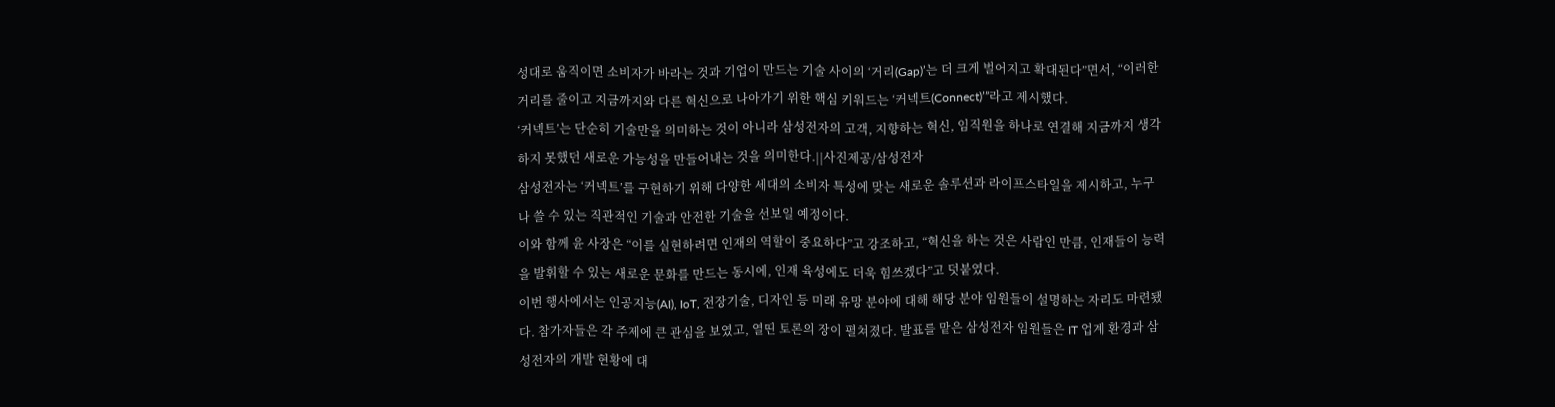성대로 움직이면 소비자가 바라는 것과 기업이 만드는 기술 사이의 ‘거리(Gap)’는 더 크게 벌어지고 확대된다”면서, “이러한 거리를 줄이고 지금까지와 다른 혁신으로 나아가기 위한 핵심 키워드는 ‘커넥트(Connect)’”라고 제시했다.
‘커넥트’는 단순히 기술만을 의미하는 것이 아니라 삼성전자의 고객, 지향하는 혁신, 임직원을 하나로 연결해 지금까지 생각하지 못했던 새로운 가능성을 만들어내는 것을 의미한다.||사진제공/삼성전자
삼성전자는 ‘커넥트’를 구현하기 위해 다양한 세대의 소비자 특성에 맞는 새로운 솔루션과 라이프스타일을 제시하고, 누구나 쓸 수 있는 직관적인 기술과 안전한 기술을 선보일 예정이다.
이와 함께 윤 사장은 “이를 실현하려면 인재의 역할이 중요하다”고 강조하고, “혁신을 하는 것은 사람인 만큼, 인재들이 능력을 발휘할 수 있는 새로운 문화를 만드는 동시에, 인재 육성에도 더욱 힘쓰겠다”고 덧붙였다.
이번 행사에서는 인공지능(AI), IoT, 전장기술, 디자인 등 미래 유망 분야에 대해 해당 분야 임원들이 설명하는 자리도 마련됐다. 참가자들은 각 주제에 큰 관심을 보였고, 열띤 토론의 장이 펼쳐졌다. 발표를 맡은 삼성전자 임원들은 IT 업계 환경과 삼성전자의 개발 현황에 대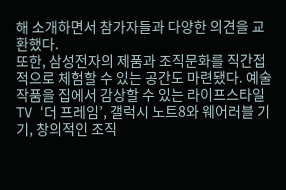해 소개하면서 참가자들과 다양한 의견을 교환했다.
또한, 삼성전자의 제품과 조직문화를 직간접적으로 체험할 수 있는 공간도 마련됐다. 예술 작품을 집에서 감상할 수 있는 라이프스타일 TV ‘더 프레임’, 갤럭시 노트8와 웨어러블 기기, 창의적인 조직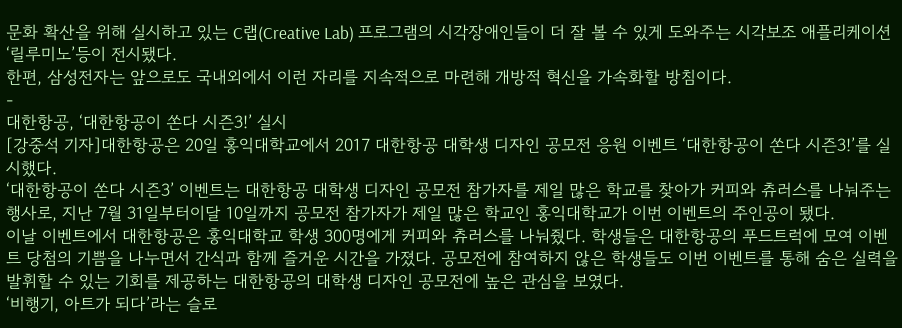문화 확산을 위해 실시하고 있는 C랩(Creative Lab) 프로그램의 시각장애인들이 더 잘 볼 수 있게 도와주는 시각보조 애플리케이션 ‘릴루미노’등이 전시됐다.
한편, 삼성전자는 앞으로도 국내외에서 이런 자리를 지속적으로 마련해 개방적 혁신을 가속화할 방침이다.
-
대한항공, ‘대한항공이 쏜다 시즌3!’ 실시
[강중석 기자]대한항공은 20일 홍익대학교에서 2017 대한항공 대학생 디자인 공모전 응원 이벤트 ‘대한항공이 쏜다 시즌3!’를 실시했다.
‘대한항공이 쏜다 시즌3’ 이벤트는 대한항공 대학생 디자인 공모전 참가자를 제일 많은 학교를 찾아가 커피와 츄러스를 나눠주는 행사로, 지난 7월 31일부터이달 10일까지 공모전 참가자가 제일 많은 학교인 홍익대학교가 이번 이벤트의 주인공이 됐다.
이날 이벤트에서 대한항공은 홍익대학교 학생 300명에게 커피와 츄러스를 나눠줬다. 학생들은 대한항공의 푸드트럭에 모여 이벤트 당첨의 기쁨을 나누면서 간식과 함께 즐거운 시간을 가졌다. 공모전에 참여하지 않은 학생들도 이번 이벤트를 통해 숨은 실력을 발휘할 수 있는 기회를 제공하는 대한항공의 대학생 디자인 공모전에 높은 관심을 보였다.
‘비행기, 아트가 되다’라는 슬로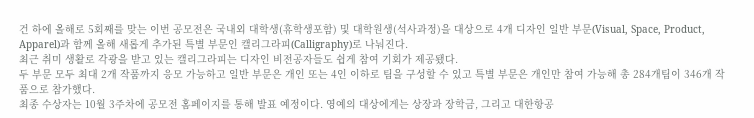건 하에 올해로 5회째를 맞는 이번 공모전은 국내외 대학생(휴학생포함) 및 대학원생(석사과정)을 대상으로 4개 디자인 일반 부문(Visual, Space, Product, Apparel)과 함께 올해 새롭게 추가된 특별 부문인 캘리그라피(Calligraphy)로 나눠진다.
최근 취미 생활로 각광을 받고 있는 캘리그라피는 디자인 비전공자들도 쉽게 참여 기회가 제공됐다.
두 부문 모두 최대 2개 작품까지 응모 가능하고 일반 부문은 개인 또는 4인 이하로 팀을 구성할 수 있고 특별 부문은 개인만 참여 가능해 총 284개팀이 346개 작품으로 참가했다.
최종 수상자는 10월 3주차에 공모전 홈페이지를 통해 발표 예정이다. 영예의 대상에게는 상장과 장학금, 그리고 대한항공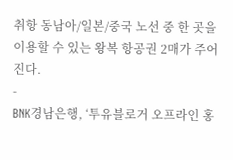취항 동남아/일본/중국 노선 중 한 곳을 이용할 수 있는 왕복 항공권 2매가 주어진다.
-
BNK경남은행, ‘투유블로거 오프라인 홍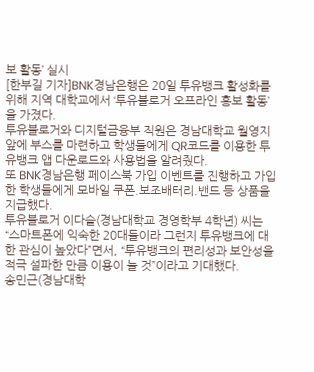보 활동’ 실시
[한부길 기자]BNK경남은행은 20일 투유뱅크 활성화를 위해 지역 대학교에서 ‘투유블로거 오프라인 홍보 활동’을 가졌다.
투유블로거와 디지털금융부 직원은 경남대학교 월영지 앞에 부스를 마련하고 학생들에게 QR코드를 이용한 투유뱅크 앱 다운로드와 사용법을 알려줬다.
또 BNK경남은행 페이스북 가입 이벤트를 진행하고 가입한 학생들에게 모바일 쿠폰.보조배터리.밴드 등 상품을 지급했다.
투유블로거 이다슬(경남대학교 경영학부 4학년) 씨는 “스마트폰에 익숙한 20대들이라 그런지 투유뱅크에 대한 관심이 높았다”면서, “투유뱅크의 편리성과 보안성을 적극 설파한 만큼 이용이 늘 것”이라고 기대했다.
송민근(경남대학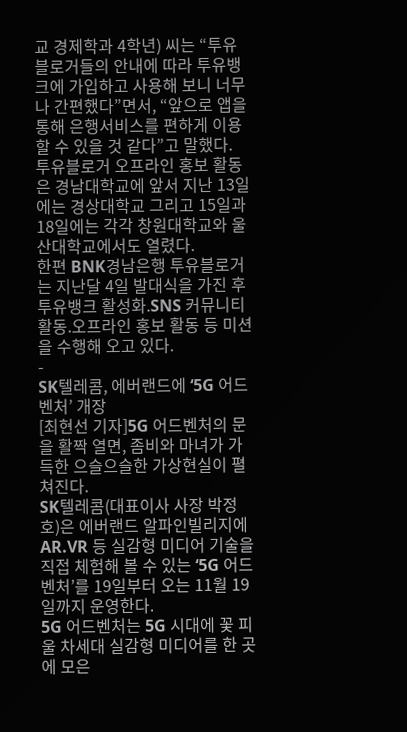교 경제학과 4학년) 씨는 “투유블로거들의 안내에 따라 투유뱅크에 가입하고 사용해 보니 너무나 간편했다”면서, “앞으로 앱을 통해 은행서비스를 편하게 이용할 수 있을 것 같다”고 말했다.
투유블로거 오프라인 홍보 활동은 경남대학교에 앞서 지난 13일에는 경상대학교 그리고 15일과 18일에는 각각 창원대학교와 울산대학교에서도 열렸다.
한편 BNK경남은행 투유블로거는 지난달 4일 발대식을 가진 후 투유뱅크 활성화.SNS 커뮤니티 활동.오프라인 홍보 활동 등 미션을 수행해 오고 있다.
-
SK텔레콤, 에버랜드에 ‘5G 어드벤처’ 개장
[최현선 기자]5G 어드벤처의 문을 활짝 열면, 좀비와 마녀가 가득한 으슬으슬한 가상현실이 펼쳐진다.
SK텔레콤(대표이사 사장 박정호)은 에버랜드 알파인빌리지에 AR.VR 등 실감형 미디어 기술을 직접 체험해 볼 수 있는 ‘5G 어드벤처’를 19일부터 오는 11월 19일까지 운영한다.
5G 어드벤처는 5G 시대에 꽃 피울 차세대 실감형 미디어를 한 곳에 모은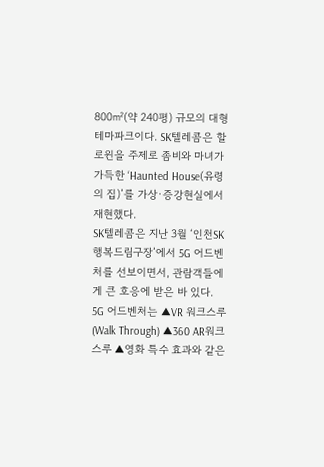800㎡(약 240평) 규모의 대형 테마파크이다. SK텔레콤은 할로윈을 주제로 좀비와 마녀가 가득한 ‘Haunted House(유령의 집)’를 가상∙증강현실에서 재현했다.
SK텔레콤은 지난 3월 ‘인천SK행복드림구장’에서 5G 어드벤처를 선보이면서, 관람객들에게 큰 호응에 받은 바 있다.
5G 어드벤처는 ▲VR 워크스루(Walk Through) ▲360 AR워크스루 ▲영화 특수 효과와 같은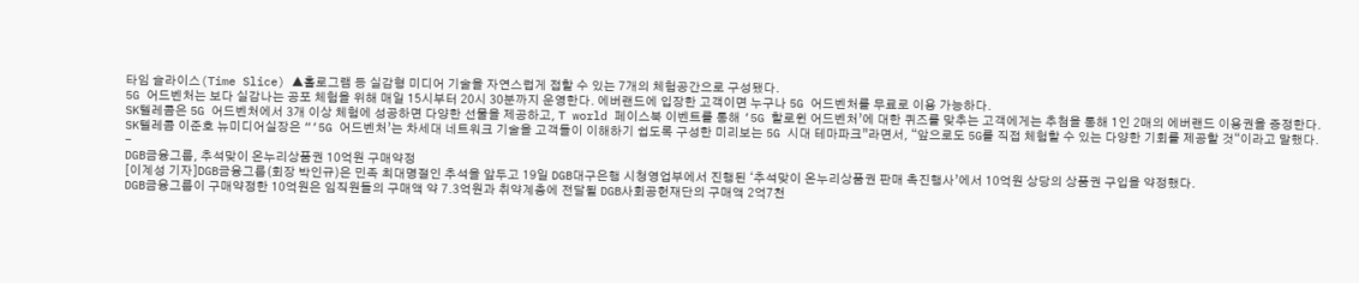타임 슬라이스(Time Slice) ▲홀로그램 등 실감형 미디어 기술을 자연스럽게 접할 수 있는 7개의 체험공간으로 구성됐다.
5G 어드벤처는 보다 실감나는 공포 체험을 위해 매일 15시부터 20시 30분까지 운영한다. 에버랜드에 입장한 고객이면 누구나 5G 어드벤처를 무료로 이용 가능하다.
SK텔레콤은 5G 어드벤처에서 3개 이상 체험에 성공하면 다양한 선물을 제공하고, T world 페이스북 이벤트를 통해 ‘5G 할로윈 어드벤처’에 대한 퀴즈를 맞추는 고객에게는 추첨을 통해 1인 2매의 에버랜드 이용권을 증정한다.
SK텔레콤 이준호 뉴미디어실장은 “‘5G 어드벤처’는 차세대 네트워크 기술을 고객들이 이해하기 쉽도록 구성한 미리보는 5G 시대 테마파크”라면서, “앞으로도 5G를 직접 체험할 수 있는 다양한 기회를 제공할 것“이라고 말했다.
-
DGB금융그룹, 추석맞이 온누리상품권 10억원 구매약정
[이계성 기자]DGB금융그룹(회장 박인규)은 민족 최대명절인 추석을 앞두고 19일 DGB대구은행 시청영업부에서 진행된 ‘추석맞이 온누리상품권 판매 촉진행사’에서 10억원 상당의 상품권 구입을 약정했다.
DGB금융그룹이 구매약정한 10억원은 임직원들의 구매액 약 7.3억원과 취약계층에 전달될 DGB사회공헌재단의 구매액 2억7천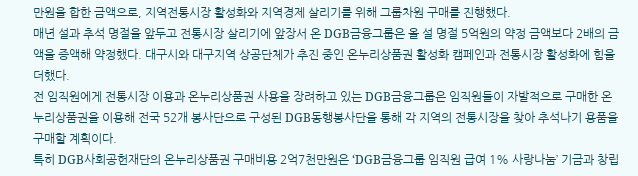만원을 합한 금액으로, 지역전통시장 활성화와 지역경제 살리기를 위해 그룹차원 구매를 진행했다.
매년 설과 추석 명절을 앞두고 전통시장 살리기에 앞장서 온 DGB금융그룹은 올 설 명절 5억원의 약정 금액보다 2배의 금액을 증액해 약정했다. 대구시와 대구지역 상공단체가 추진 중인 온누리상품권 활성화 캠페인과 전통시장 활성화에 힘을 더했다.
전 임직원에게 전통시장 이용과 온누리상품권 사용을 장려하고 있는 DGB금융그룹은 임직원들이 자발적으로 구매한 온누리상품권을 이용해 전국 52개 봉사단으로 구성된 DGB동행봉사단을 통해 각 지역의 전통시장을 찾아 추석나기 용품을 구매할 계획이다.
특히 DGB사회공헌재단의 온누리상품권 구매비용 2억7천만원은 ‘DGB금융그룹 임직원 급여 1% 사랑나눔’ 기금과 창립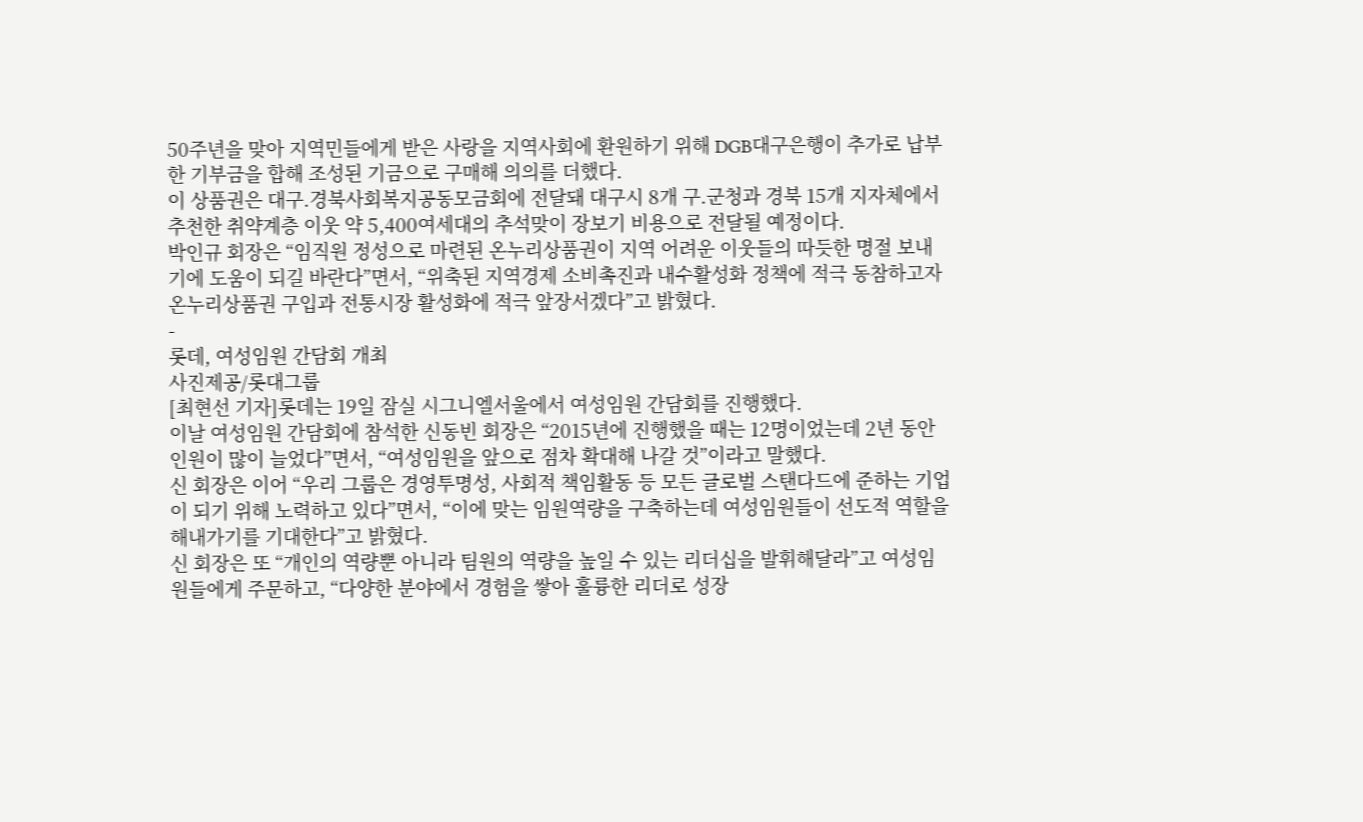50주년을 맞아 지역민들에게 받은 사랑을 지역사회에 환원하기 위해 DGB대구은행이 추가로 납부한 기부금을 합해 조성된 기금으로 구매해 의의를 더했다.
이 상품권은 대구.경북사회복지공동모금회에 전달돼 대구시 8개 구.군청과 경북 15개 지자체에서 추천한 취약계층 이웃 약 5,400여세대의 추석맞이 장보기 비용으로 전달될 예정이다.
박인규 회장은 “임직원 정성으로 마련된 온누리상품권이 지역 어려운 이웃들의 따듯한 명절 보내기에 도움이 되길 바란다”면서, “위축된 지역경제 소비촉진과 내수활성화 정책에 적극 동참하고자 온누리상품권 구입과 전통시장 활성화에 적극 앞장서겠다”고 밝혔다.
-
롯데, 여성임원 간담회 개최
사진제공/롯대그룹
[최현선 기자]롯데는 19일 잠실 시그니엘서울에서 여성임원 간담회를 진행했다.
이날 여성임원 간담회에 참석한 신동빈 회장은 “2015년에 진행했을 때는 12명이었는데 2년 동안 인원이 많이 늘었다”면서, “여성임원을 앞으로 점차 확대해 나갈 것”이라고 말했다.
신 회장은 이어 “우리 그룹은 경영투명성, 사회적 책임활동 등 모든 글로벌 스탠다드에 준하는 기업이 되기 위해 노력하고 있다”면서, “이에 맞는 임원역량을 구축하는데 여성임원들이 선도적 역할을 해내가기를 기대한다”고 밝혔다.
신 회장은 또 “개인의 역량뿐 아니라 팀원의 역량을 높일 수 있는 리더십을 발휘해달라”고 여성임원들에게 주문하고, “다양한 분야에서 경험을 쌓아 훌륭한 리더로 성장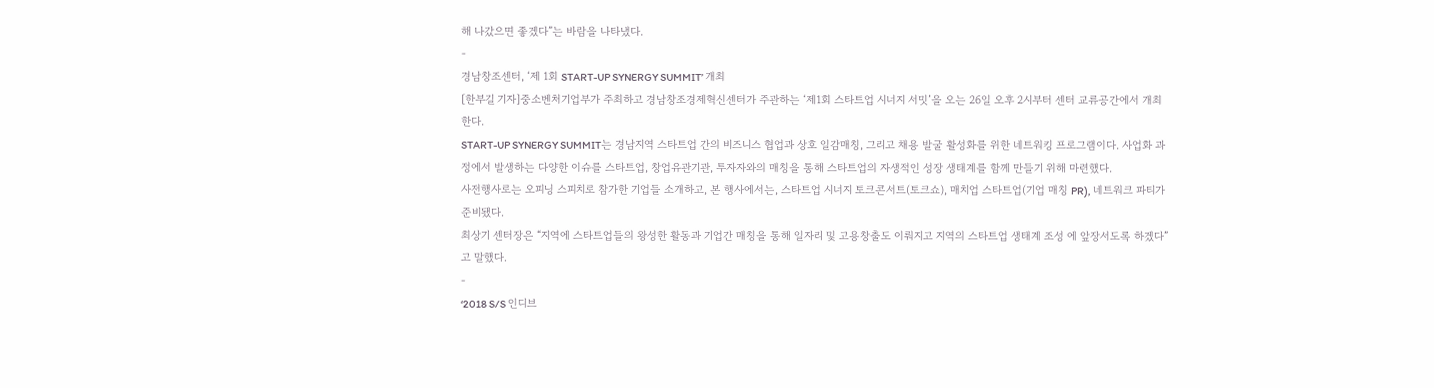해 나갔으면 좋겠다”는 바람을 나타냈다.
-
경남창조센터, ‘제 1회 START-UP SYNERGY SUMMIT’ 개최
[한부길 기자]중소벤처기업부가 주최하고 경남창조경제혁신센터가 주관하는 ‘제1회 스타트업 시너지 서밋’을 오는 26일 오후 2시부터 센터 교류공간에서 개최한다.
START-UP SYNERGY SUMMIT는 경남지역 스타트업 간의 비즈니스 협업과 상호 일감매칭, 그리고 채용 발굴 활성화를 위한 네트워킹 프로그램이다. 사업화 과정에서 발생하는 다양한 이슈를 스타트업, 창업유관기관, 투자자와의 매칭을 통해 스타트업의 자생적인 성장 생태계를 함께 만들기 위해 마련했다.
사전행사로는 오피닝 스피치로 참가한 기업들 소개하고, 본 행사에서는, 스타트업 시너지 토크콘서트(토크쇼), 매치업 스타트업(기업 매칭 PR), 네트워크 파티가 준비됐다.
최상기 센터장은 “지역에 스타트업들의 왕성한 활동과 기업간 매칭을 통해 일자리 및 고용창출도 이뤄지고 지역의 스타트업 생태계 조성 에 앞장서도록 하겠다”고 말했다.
-
‘2018 S/S 인디브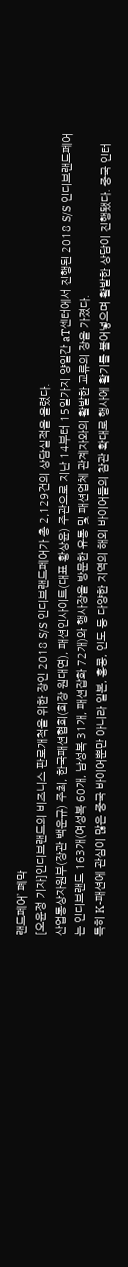랜드페어’ 폐막
[오윤정 기자]인디브랜드의 비즈니스 판로개척을 위한 장인 2018 S/S 인디브랜드페어가 총 2,129건의 상담실적을 올렸다.
산업통상자원부(장관 백운규) 주최, 한국패션협회(회장 원대연), 패션인사이트(대표 황상윤) 주관으로 지난 14부터 15일가지 양일간 aT센터에서 진행된 2018 S/S 인디브랜드페어는 인디브랜드 163개(여성복 60개, 남성복 31개, 패션잡화 72개)와 행사장을 방문한 유통 및 패션업체 관계자와의 활발한 교류의 장을 가졌다.
특히 K-패션에 관심이 많은 중국 바이어뿐만 아니라 일본, 홍콩, 인도 등 다양한 지역의 해외 바이어들의 참관 확대로 행사에 활기를 불어넣으며 활발한 상담이 진행됐다. 중국 인터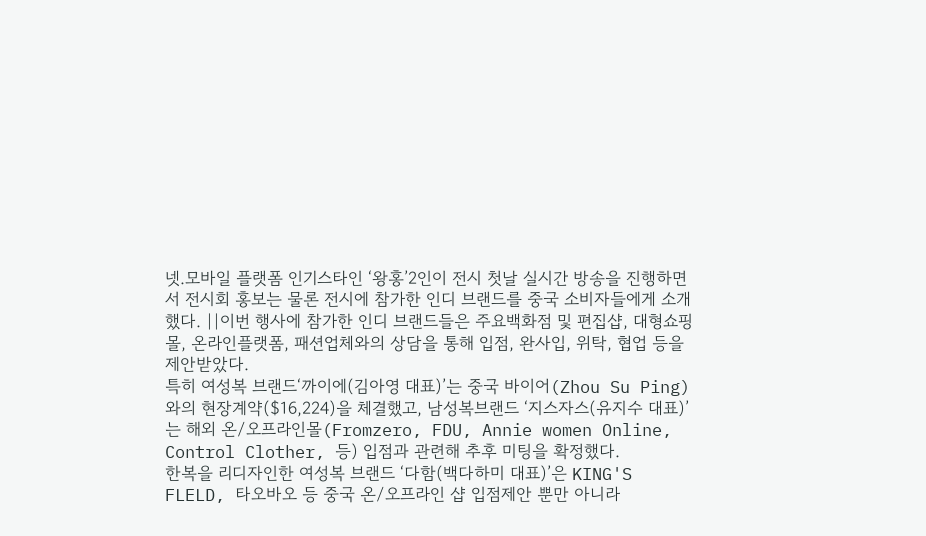넷.모바일 플랫폼 인기스타인 ‘왕홍’2인이 전시 첫날 실시간 방송을 진행하면서 전시회 홍보는 물론 전시에 참가한 인디 브랜드를 중국 소비자들에게 소개했다. ||이번 행사에 참가한 인디 브랜드들은 주요백화점 및 편집샵, 대형쇼핑몰, 온라인플랫폼, 패션업체와의 상담을 통해 입점, 완사입, 위탁, 협업 등을 제안받았다.
특히 여성복 브랜드‘까이에(김아영 대표)’는 중국 바이어(Zhou Su Ping)와의 현장계약($16,224)을 체결했고, 남성복브랜드 ‘지스자스(유지수 대표)’는 해외 온/오프라인몰(Fromzero, FDU, Annie women Online, Control Clother, 등) 입점과 관련해 추후 미팅을 확정했다.
한복을 리디자인한 여성복 브랜드 ‘다함(백다하미 대표)’은 KING'S FLELD, 타오바오 등 중국 온/오프라인 샵 입점제안 뿐만 아니라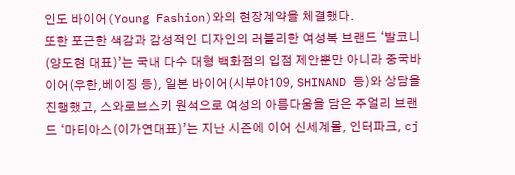인도 바이어(Young Fashion)와의 현장계약을 체결했다.
또한 포근한 색감과 감성적인 디자인의 러블리한 여성복 브랜드 ‘발코니(양도현 대표)’는 국내 다수 대형 백화점의 입점 제안뿐만 아니라 중국바이어(우한,베이징 등), 일본 바이어(시부야109, SHINAND 등)와 상담을 진행했고, 스와로브스키 원석으로 여성의 아름다움을 담은 주얼리 브랜드 ‘마티아스(이가연대표)’는 지난 시즌에 이어 신세계몰, 인터파크, cj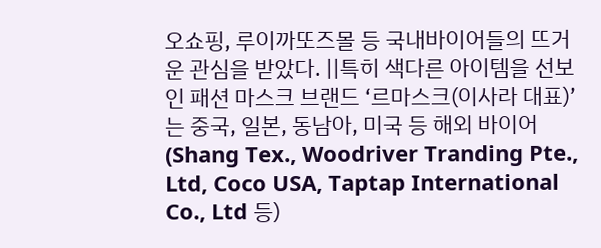오쇼핑, 루이까또즈몰 등 국내바이어들의 뜨거운 관심을 받았다. ||특히 색다른 아이템을 선보인 패션 마스크 브랜드 ‘르마스크(이사라 대표)’는 중국, 일본, 동남아, 미국 등 해외 바이어(Shang Tex., Woodriver Tranding Pte., Ltd, Coco USA, Taptap International Co., Ltd 등)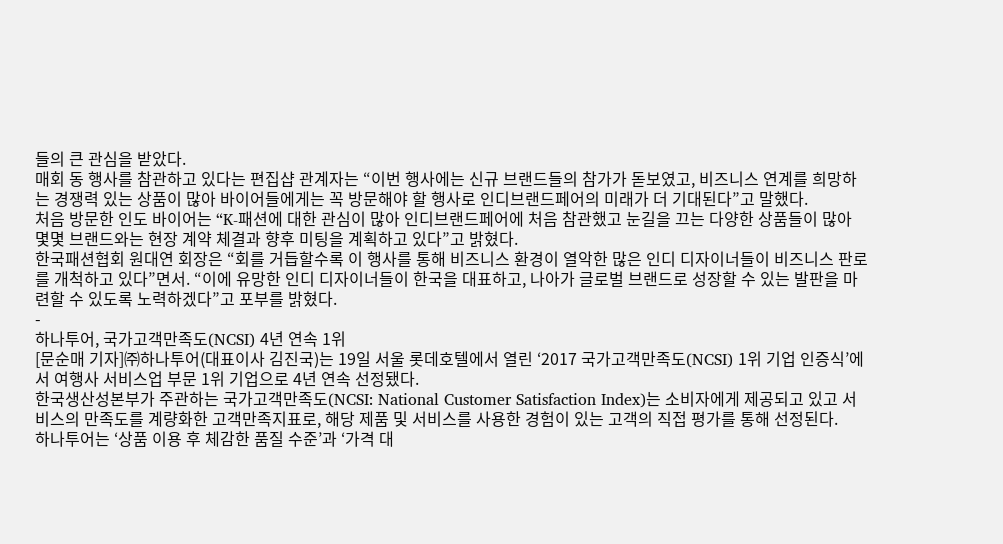들의 큰 관심을 받았다.
매회 동 행사를 참관하고 있다는 편집샵 관계자는 “이번 행사에는 신규 브랜드들의 참가가 돋보였고, 비즈니스 연계를 희망하는 경쟁력 있는 상품이 많아 바이어들에게는 꼭 방문해야 할 행사로 인디브랜드페어의 미래가 더 기대된다”고 말했다.
처음 방문한 인도 바이어는 “K-패션에 대한 관심이 많아 인디브랜드페어에 처음 참관했고 눈길을 끄는 다양한 상품들이 많아 몇몇 브랜드와는 현장 계약 체결과 향후 미팅을 계획하고 있다”고 밝혔다.
한국패션협회 원대연 회장은 “회를 거듭할수록 이 행사를 통해 비즈니스 환경이 열악한 많은 인디 디자이너들이 비즈니스 판로를 개척하고 있다”면서. “이에 유망한 인디 디자이너들이 한국을 대표하고, 나아가 글로벌 브랜드로 성장할 수 있는 발판을 마련할 수 있도록 노력하겠다”고 포부를 밝혔다.
-
하나투어, 국가고객만족도(NCSI) 4년 연속 1위
[문순매 기자]㈜하나투어(대표이사 김진국)는 19일 서울 롯데호텔에서 열린 ‘2017 국가고객만족도(NCSI) 1위 기업 인증식’에서 여행사 서비스업 부문 1위 기업으로 4년 연속 선정됐다.
한국생산성본부가 주관하는 국가고객만족도(NCSI: National Customer Satisfaction Index)는 소비자에게 제공되고 있고 서비스의 만족도를 계량화한 고객만족지표로, 해당 제품 및 서비스를 사용한 경험이 있는 고객의 직접 평가를 통해 선정된다.
하나투어는 ‘상품 이용 후 체감한 품질 수준’과 ‘가격 대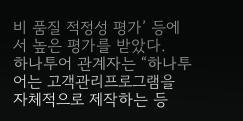비 품질 적정성 평가’ 등에서 높은 평가를 받았다.
하나투어 관계자는 “하나투어는 고객관리프로그램을 자체적으로 제작하는 등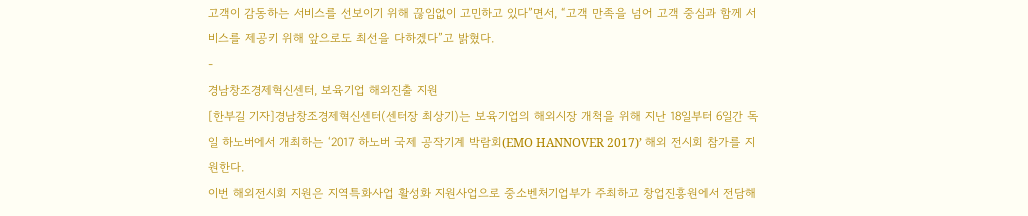고객이 감동하는 서비스를 선보이기 위해 끊임없이 고민하고 있다”면서, “고객 만족을 넘어 고객 중심과 함께 서비스를 제공키 위해 앞으로도 최선을 다하겠다”고 밝혔다.
-
경남창조경제혁신센터, 보육기업 해외진출 지원
[한부길 기자]경남창조경제혁신센터(센터장 최상기)는 보육기업의 해외시장 개척을 위해 지난 18일부터 6일간 독일 하노버에서 개최하는 ‘2017 하노버 국제 공작기계 박람회(EMO HANNOVER 2017)’ 해외 전시회 참가를 지원한다.
이번 해외전시회 지원은 지역특화사업 활성화 지원사업으로 중소벤처기업부가 주최하고 창업진흥원에서 전담해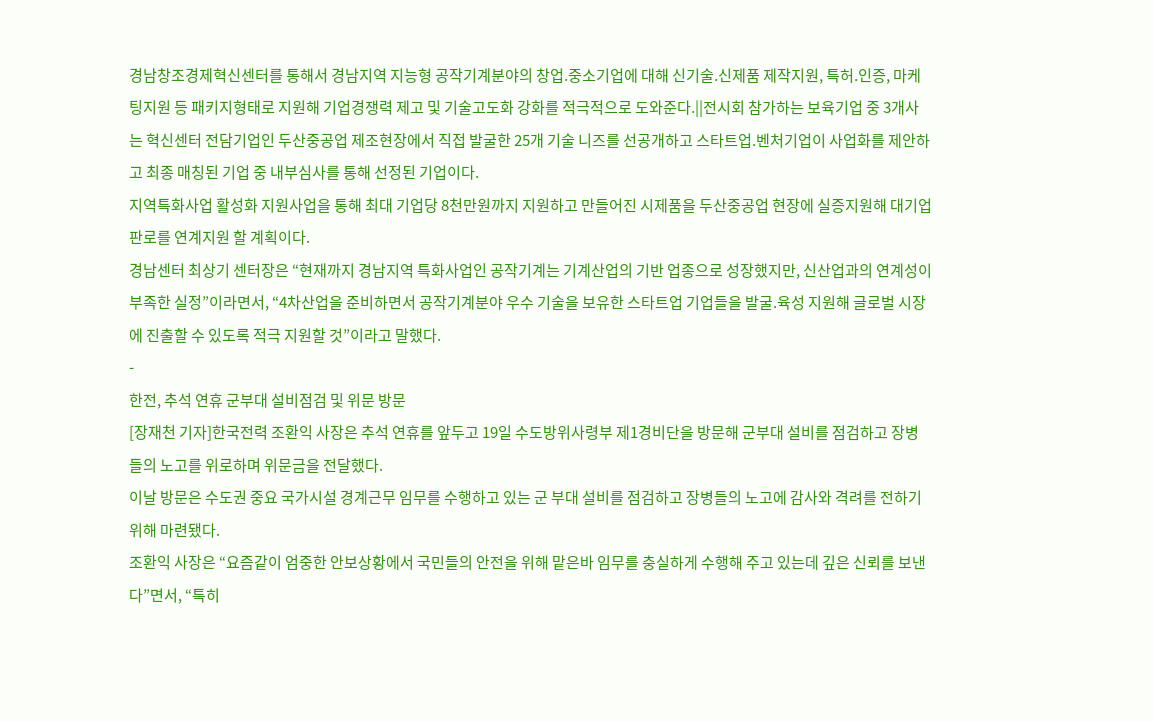경남창조경제혁신센터를 통해서 경남지역 지능형 공작기계분야의 창업.중소기업에 대해 신기술.신제품 제작지원, 특허.인증, 마케팅지원 등 패키지형태로 지원해 기업경쟁력 제고 및 기술고도화 강화를 적극적으로 도와준다.||전시회 참가하는 보육기업 중 3개사는 혁신센터 전담기업인 두산중공업 제조현장에서 직접 발굴한 25개 기술 니즈를 선공개하고 스타트업.벤처기업이 사업화를 제안하고 최종 매칭된 기업 중 내부심사를 통해 선정된 기업이다.
지역특화사업 활성화 지원사업을 통해 최대 기업당 8천만원까지 지원하고 만들어진 시제품을 두산중공업 현장에 실증지원해 대기업판로를 연계지원 할 계획이다.
경남센터 최상기 센터장은 “현재까지 경남지역 특화사업인 공작기계는 기계산업의 기반 업종으로 성장했지만, 신산업과의 연계성이 부족한 실정”이라면서, “4차산업을 준비하면서 공작기계분야 우수 기술을 보유한 스타트업 기업들을 발굴.육성 지원해 글로벌 시장에 진출할 수 있도록 적극 지원할 것”이라고 말했다.
-
한전, 추석 연휴 군부대 설비점검 및 위문 방문
[장재천 기자]한국전력 조환익 사장은 추석 연휴를 앞두고 19일 수도방위사령부 제1경비단을 방문해 군부대 설비를 점검하고 장병들의 노고를 위로하며 위문금을 전달했다.
이날 방문은 수도권 중요 국가시설 경계근무 임무를 수행하고 있는 군 부대 설비를 점검하고 장병들의 노고에 감사와 격려를 전하기 위해 마련됐다.
조환익 사장은 “요즘같이 엄중한 안보상황에서 국민들의 안전을 위해 맡은바 임무를 충실하게 수행해 주고 있는데 깊은 신뢰를 보낸다”면서, “특히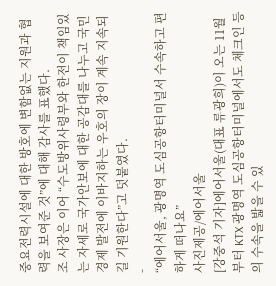중요전력시설에 대한 방호에 변함없는 지원과 협력을 보여준 것”에 대해 감사를 표했다.
조 사장은 이어 “수도방위사령부와 한전이 책임있는 자세로 국가안보에 대한 공감대를 나누고 국민경제 발전에 이바지하는 우호의 장이 계속 지속되길 기원한다”고 덧붙였다.
-
“에어서울, 광명역 도심공항터미널서 수속하고 편하게 떠나요”
사진제공/에어서울
[강중석 기자]에어서울(대표 류광희)이 오는 11월부터 KTX 광명역 도심공항터미널에서도 체크인 등의 수속을 밟을 수 있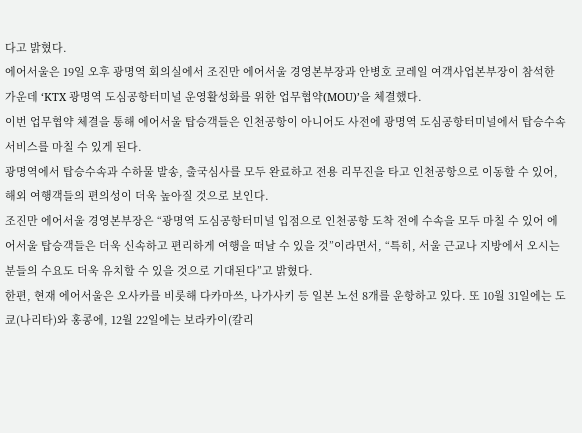다고 밝혔다.
에어서울은 19일 오후 광명역 회의실에서 조진만 에어서울 경영본부장과 안병호 코레일 여객사업본부장이 참석한 가운데 ‘KTX 광명역 도심공항터미널 운영활성화를 위한 업무협약(MOU)’을 체결했다.
이번 업무협약 체결을 통해 에어서울 탑승객들은 인천공항이 아니어도 사전에 광명역 도심공항터미널에서 탑승수속 서비스를 마칠 수 있게 된다.
광명역에서 탑승수속과 수하물 발송, 출국심사를 모두 완료하고 전용 리무진을 타고 인천공항으로 이동할 수 있어, 해외 여행객들의 편의성이 더욱 높아질 것으로 보인다.
조진만 에어서울 경영본부장은 “광명역 도심공항터미널 입점으로 인천공항 도착 전에 수속을 모두 마칠 수 있어 에어서울 탑승객들은 더욱 신속하고 편리하게 여행을 떠날 수 있을 것”이라면서, “특히, 서울 근교나 지방에서 오시는 분들의 수요도 더욱 유치할 수 있을 것으로 기대된다”고 밝혔다.
한편, 현재 에어서울은 오사카를 비롯해 다카마쓰, 나가사키 등 일본 노선 8개를 운항하고 있다. 또 10월 31일에는 도쿄(나리타)와 홍콩에, 12월 22일에는 보라카이(칼리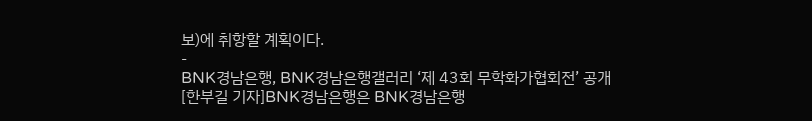보)에 취항할 계획이다.
-
BNK경남은행, BNK경남은행갤러리 ‘제 43회 무학화가협회전’ 공개
[한부길 기자]BNK경남은행은 BNK경남은행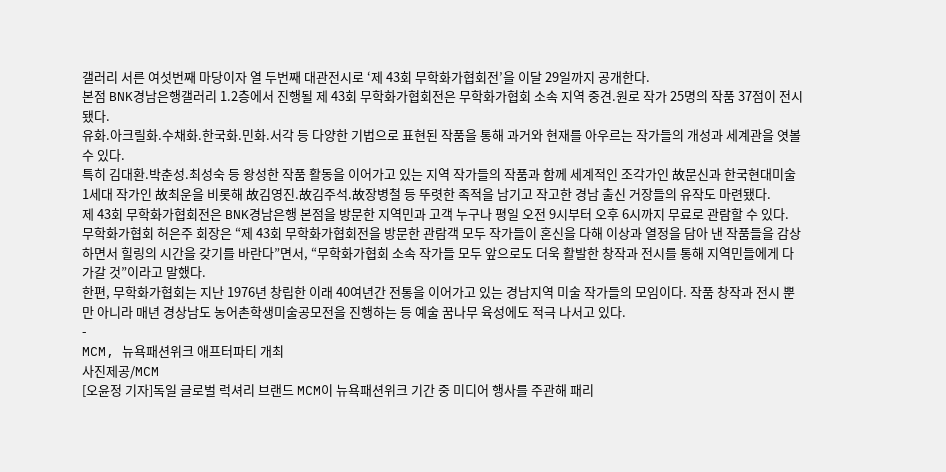갤러리 서른 여섯번째 마당이자 열 두번째 대관전시로 ‘제 43회 무학화가협회전’을 이달 29일까지 공개한다.
본점 BNK경남은행갤러리 1.2층에서 진행될 제 43회 무학화가협회전은 무학화가협회 소속 지역 중견.원로 작가 25명의 작품 37점이 전시됐다.
유화.아크릴화.수채화.한국화.민화.서각 등 다양한 기법으로 표현된 작품을 통해 과거와 현재를 아우르는 작가들의 개성과 세계관을 엿볼 수 있다.
특히 김대환.박춘성.최성숙 등 왕성한 작품 활동을 이어가고 있는 지역 작가들의 작품과 함께 세계적인 조각가인 故문신과 한국현대미술 1세대 작가인 故최운을 비롯해 故김영진.故김주석.故장병철 등 뚜렷한 족적을 남기고 작고한 경남 출신 거장들의 유작도 마련됐다.
제 43회 무학화가협회전은 BNK경남은행 본점을 방문한 지역민과 고객 누구나 평일 오전 9시부터 오후 6시까지 무료로 관람할 수 있다.
무학화가협회 허은주 회장은 “제 43회 무학화가협회전을 방문한 관람객 모두 작가들이 혼신을 다해 이상과 열정을 담아 낸 작품들을 감상하면서 힐링의 시간을 갖기를 바란다”면서, “무학화가협회 소속 작가들 모두 앞으로도 더욱 활발한 창작과 전시를 통해 지역민들에게 다가갈 것”이라고 말했다.
한편, 무학화가협회는 지난 1976년 창립한 이래 40여년간 전통을 이어가고 있는 경남지역 미술 작가들의 모임이다. 작품 창작과 전시 뿐만 아니라 매년 경상남도 농어촌학생미술공모전을 진행하는 등 예술 꿈나무 육성에도 적극 나서고 있다.
-
MCM, 뉴욕패션위크 애프터파티 개최
사진제공/MCM
[오윤정 기자]독일 글로벌 럭셔리 브랜드 MCM이 뉴욕패션위크 기간 중 미디어 행사를 주관해 패리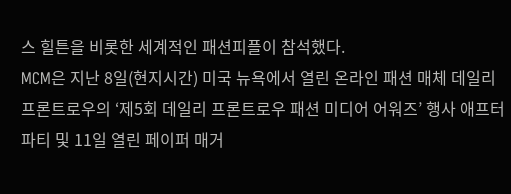스 힐튼을 비롯한 세계적인 패션피플이 참석했다.
MCM은 지난 8일(현지시간) 미국 뉴욕에서 열린 온라인 패션 매체 데일리 프론트로우의 ‘제5회 데일리 프론트로우 패션 미디어 어워즈’ 행사 애프터파티 및 11일 열린 페이퍼 매거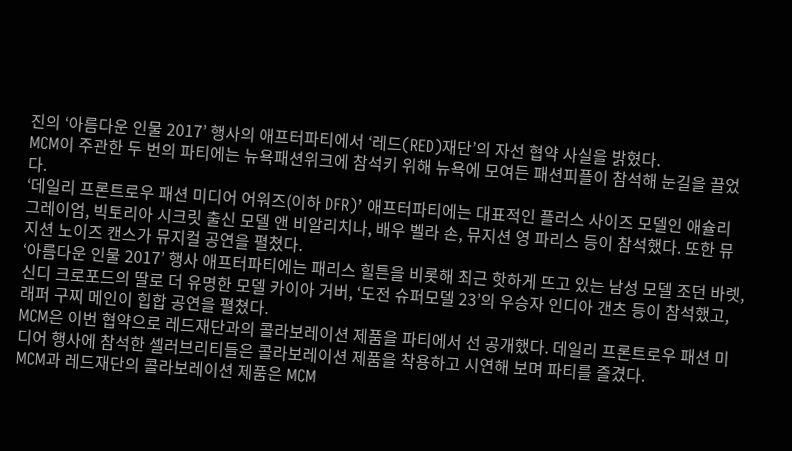진의 ‘아름다운 인물 2017’ 행사의 애프터파티에서 ‘레드(RED)재단’의 자선 협약 사실을 밝혔다.
MCM이 주관한 두 번의 파티에는 뉴욕패션위크에 참석키 위해 뉴욕에 모여든 패션피플이 참석해 눈길을 끌었다.
‘데일리 프론트로우 패션 미디어 어워즈(이하 DFR)’ 애프터파티에는 대표적인 플러스 사이즈 모델인 애슐리 그레이엄, 빅토리아 시크릿 출신 모델 앤 비알리치나, 배우 벨라 손, 뮤지션 영 파리스 등이 참석했다. 또한 뮤지션 노이즈 캔스가 뮤지컬 공연을 펼쳤다.
‘아름다운 인물 2017’ 행사 애프터파티에는 패리스 힐튼을 비롯해 최근 핫하게 뜨고 있는 남성 모델 조던 바렛, 신디 크로포드의 딸로 더 유명한 모델 카이아 거버, ‘도전 슈퍼모델 23’의 우승자 인디아 갠츠 등이 참석했고, 래퍼 구찌 메인이 힙합 공연을 펼쳤다.
MCM은 이번 협약으로 레드재단과의 콜라보레이션 제품을 파티에서 선 공개했다. 데일리 프론트로우 패션 미디어 행사에 참석한 셀러브리티들은 콜라보레이션 제품을 착용하고 시연해 보며 파티를 즐겼다.
MCM과 레드재단의 콜라보레이션 제품은 MCM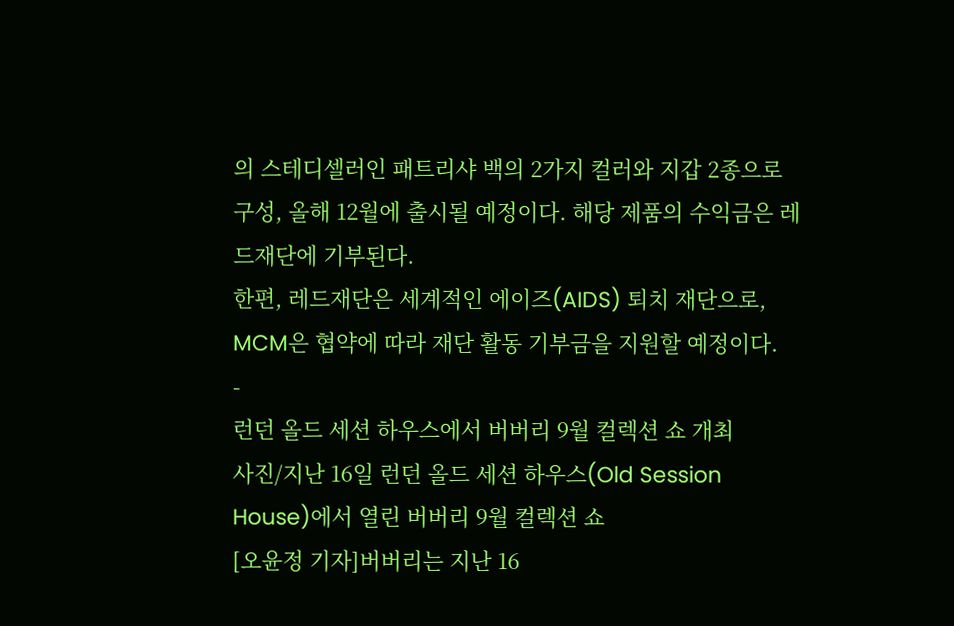의 스테디셀러인 패트리샤 백의 2가지 컬러와 지갑 2종으로 구성, 올해 12월에 출시될 예정이다. 해당 제품의 수익금은 레드재단에 기부된다.
한편, 레드재단은 세계적인 에이즈(AIDS) 퇴치 재단으로, MCM은 협약에 따라 재단 활동 기부금을 지원할 예정이다.
-
런던 올드 세션 하우스에서 버버리 9월 컬렉션 쇼 개최
사진/지난 16일 런던 올드 세션 하우스(Old Session House)에서 열린 버버리 9월 컬렉션 쇼
[오윤정 기자]버버리는 지난 16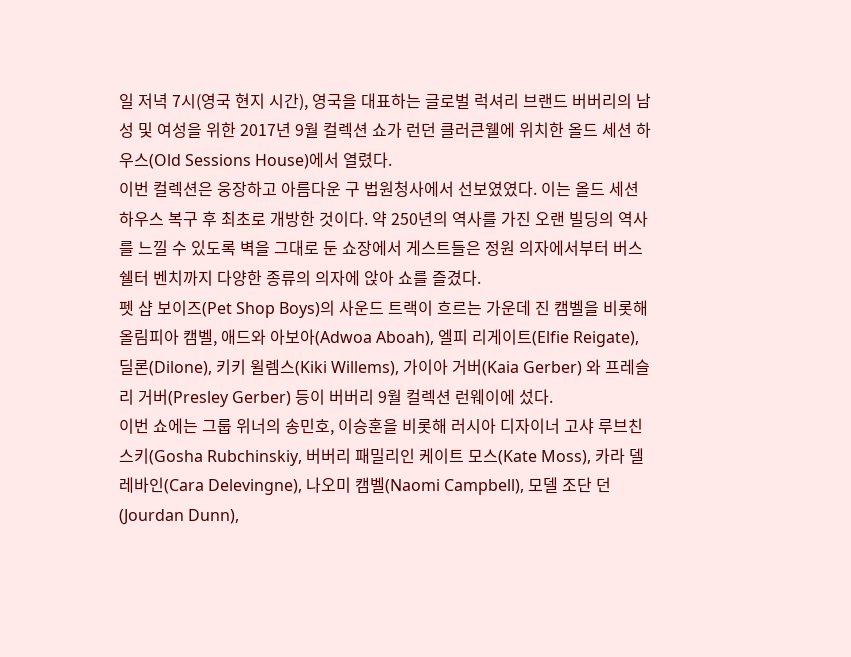일 저녁 7시(영국 현지 시간), 영국을 대표하는 글로벌 럭셔리 브랜드 버버리의 남성 및 여성을 위한 2017년 9월 컬렉션 쇼가 런던 클러큰웰에 위치한 올드 세션 하우스(Old Sessions House)에서 열렸다.
이번 컬렉션은 웅장하고 아름다운 구 법원청사에서 선보였였다. 이는 올드 세션 하우스 복구 후 최초로 개방한 것이다. 약 250년의 역사를 가진 오랜 빌딩의 역사를 느낄 수 있도록 벽을 그대로 둔 쇼장에서 게스트들은 정원 의자에서부터 버스 쉘터 벤치까지 다양한 종류의 의자에 앉아 쇼를 즐겼다.
펫 샵 보이즈(Pet Shop Boys)의 사운드 트랙이 흐르는 가운데 진 캠벨을 비롯해 올림피아 캠벨, 애드와 아보아(Adwoa Aboah), 엘피 리게이트(Elfie Reigate), 딜론(Dilone), 키키 윌렘스(Kiki Willems), 가이아 거버(Kaia Gerber) 와 프레슬리 거버(Presley Gerber) 등이 버버리 9월 컬렉션 런웨이에 섰다.
이번 쇼에는 그룹 위너의 송민호, 이승훈을 비롯해 러시아 디자이너 고샤 루브친스키(Gosha Rubchinskiy, 버버리 패밀리인 케이트 모스(Kate Moss), 카라 델레바인(Cara Delevingne), 나오미 캠벨(Naomi Campbell), 모델 조단 던(Jourdan Dunn),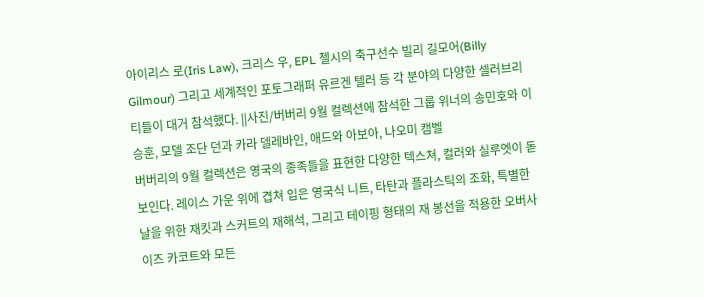아이리스 로(Iris Law), 크리스 우, EPL 첼시의 축구선수 빌리 길모어(Billy Gilmour) 그리고 세계적인 포토그래퍼 유르겐 텔러 등 각 분야의 다양한 셀러브리티들이 대거 참석했다. ||사진/버버리 9월 컬렉션에 참석한 그룹 위너의 송민호와 이승훈, 모델 조단 던과 카라 델레바인, 애드와 아보아, 나오미 캠벨
버버리의 9월 컬렉션은 영국의 종족들을 표현한 다양한 텍스쳐, 컬러와 실루엣이 돋보인다. 레이스 가운 위에 겹쳐 입은 영국식 니트, 타탄과 플라스틱의 조화, 특별한 날을 위한 재킷과 스커트의 재해석, 그리고 테이핑 형태의 재 봉선을 적용한 오버사이즈 카코트와 모든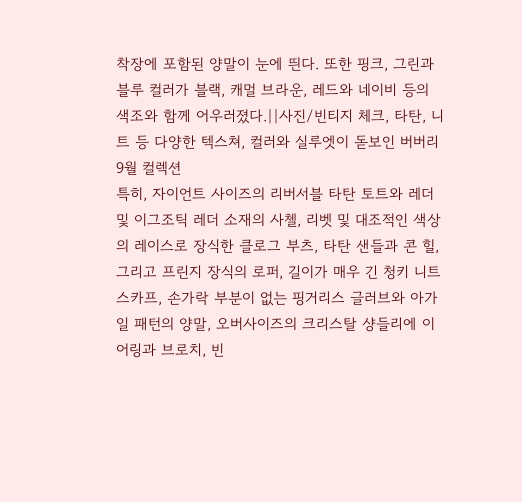착장에 포함된 양말이 눈에 띈다. 또한 핑크, 그린과 블루 컬러가 블랙, 캐멀 브라운, 레드와 네이비 등의 색조와 함께 어우러졌다.||사진/빈티지 체크, 타탄, 니트 등 다양한 텍스쳐, 컬러와 실루엣이 돋보인 버버리 9월 컬렉션
특히, 자이언트 사이즈의 리버서블 타탄 토트와 레더 및 이그조틱 레더 소재의 사첼, 리벳 및 대조적인 색상의 레이스로 장식한 클로그 부츠, 타탄 샌들과 콘 힐, 그리고 프린지 장식의 로퍼, 길이가 매우 긴 청키 니트 스카프, 손가락 부분이 없는 핑거리스 글러브와 아가일 패턴의 양말, 오버사이즈의 크리스탈 샹들리에 이어링과 브로치, 빈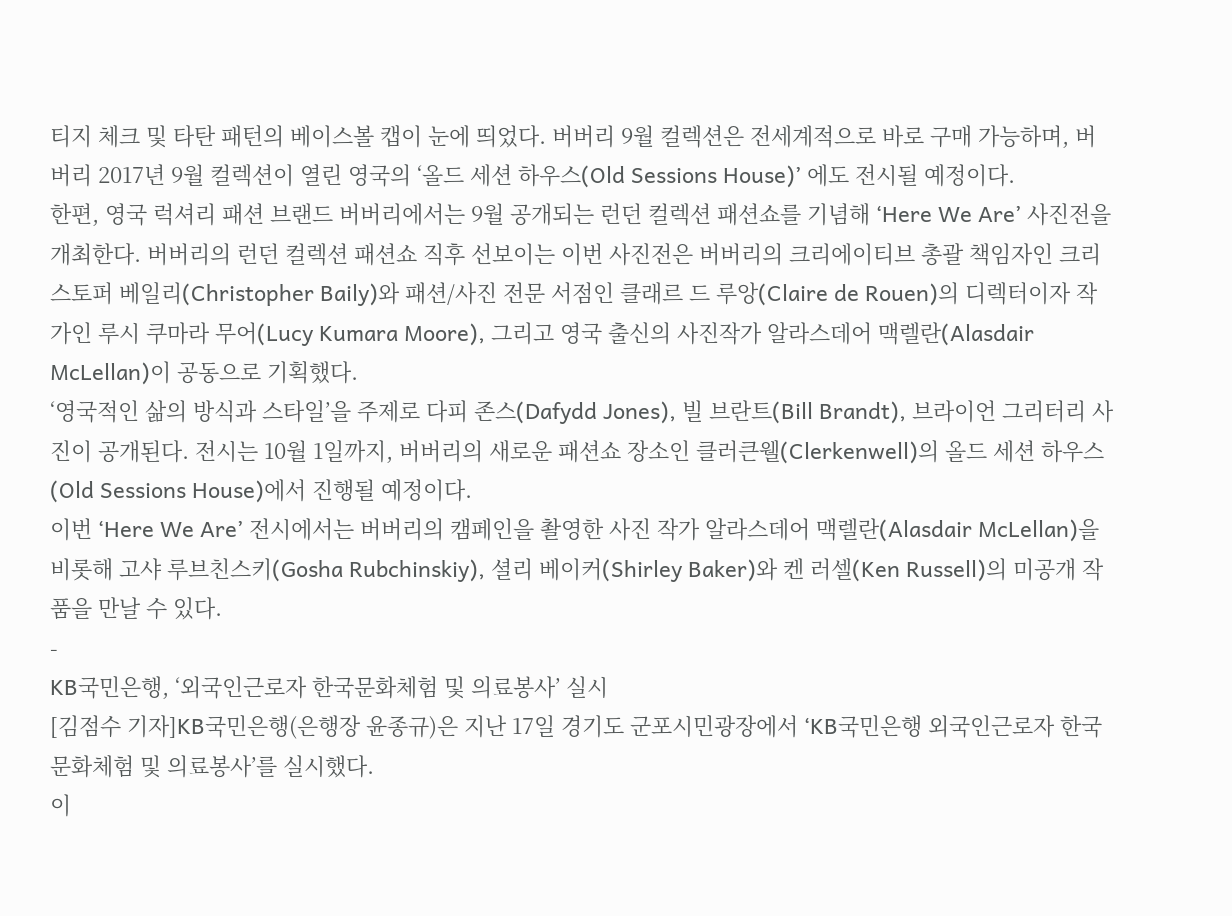티지 체크 및 타탄 패턴의 베이스볼 캡이 눈에 띄었다. 버버리 9월 컬렉션은 전세계적으로 바로 구매 가능하며, 버버리 2017년 9월 컬렉션이 열린 영국의 ‘올드 세션 하우스(Old Sessions House)’ 에도 전시될 예정이다.
한편, 영국 럭셔리 패션 브랜드 버버리에서는 9월 공개되는 런던 컬렉션 패션쇼를 기념해 ‘Here We Are’ 사진전을 개최한다. 버버리의 런던 컬렉션 패션쇼 직후 선보이는 이번 사진전은 버버리의 크리에이티브 총괄 책임자인 크리스토퍼 베일리(Christopher Baily)와 패션/사진 전문 서점인 클래르 드 루앙(Claire de Rouen)의 디렉터이자 작가인 루시 쿠마라 무어(Lucy Kumara Moore), 그리고 영국 출신의 사진작가 알라스데어 맥렐란(Alasdair McLellan)이 공동으로 기획했다.
‘영국적인 삶의 방식과 스타일’을 주제로 다피 존스(Dafydd Jones), 빌 브란트(Bill Brandt), 브라이언 그리터리 사진이 공개된다. 전시는 10월 1일까지, 버버리의 새로운 패션쇼 장소인 클러큰웰(Clerkenwell)의 올드 세션 하우스(Old Sessions House)에서 진행될 예정이다.
이번 ‘Here We Are’ 전시에서는 버버리의 캠페인을 촬영한 사진 작가 알라스데어 맥렐란(Alasdair McLellan)을 비롯해 고샤 루브친스키(Gosha Rubchinskiy), 셜리 베이커(Shirley Baker)와 켄 러셀(Ken Russell)의 미공개 작품을 만날 수 있다.
-
KB국민은행, ‘외국인근로자 한국문화체험 및 의료봉사’ 실시
[김점수 기자]KB국민은행(은행장 윤종규)은 지난 17일 경기도 군포시민광장에서 ‘KB국민은행 외국인근로자 한국문화체험 및 의료봉사’를 실시했다.
이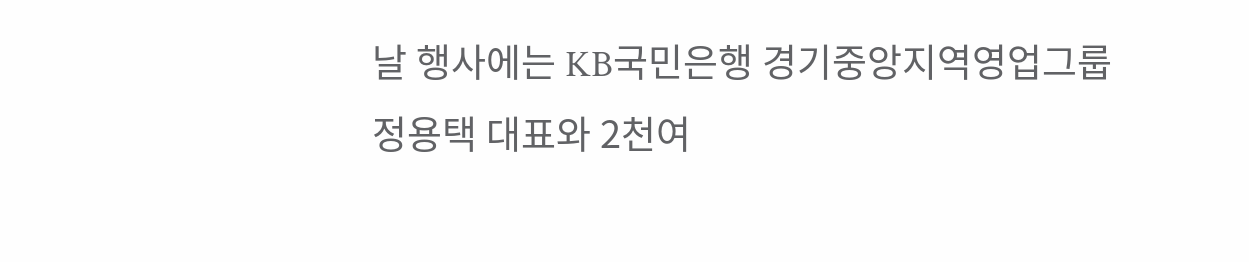날 행사에는 KB국민은행 경기중앙지역영업그룹 정용택 대표와 2천여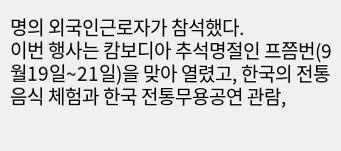명의 외국인근로자가 참석했다.
이번 행사는 캄보디아 추석명절인 프쯤번(9월19일~21일)을 맞아 열렸고, 한국의 전통음식 체험과 한국 전통무용공연 관람,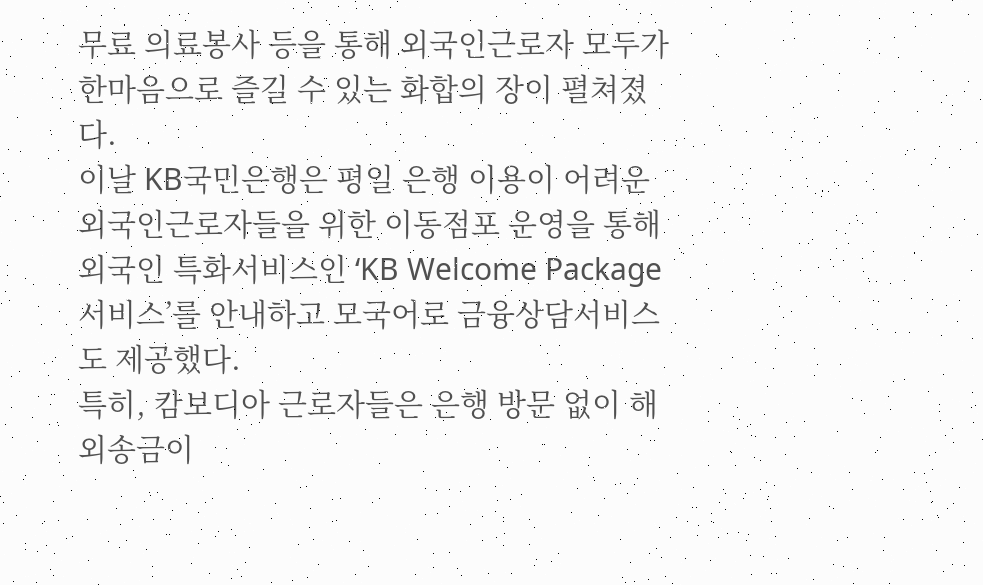무료 의료봉사 등을 통해 외국인근로자 모두가 한마음으로 즐길 수 있는 화합의 장이 펼쳐졌다.
이날 KB국민은행은 평일 은행 이용이 어려운 외국인근로자들을 위한 이동점포 운영을 통해 외국인 특화서비스인 ‘KB Welcome Package 서비스’를 안내하고 모국어로 금융상담서비스도 제공했다.
특히, 캄보디아 근로자들은 은행 방문 없이 해외송금이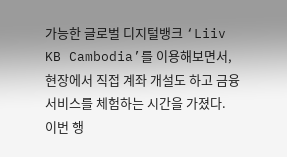가능한 글로벌 디지털뱅크 ‘Liiv KB Cambodia’를 이용해보면서, 현장에서 직접 계좌 개설도 하고 금융서비스를 체험하는 시간을 가졌다.
이번 행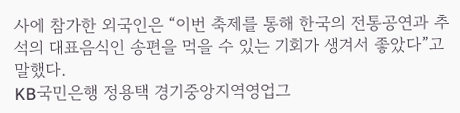사에 참가한 외국인은 “이번 축제를 통해 한국의 전통공연과 추석의 대표음식인 송편을 먹을 수 있는 기회가 생겨서 좋았다”고 말했다.
KB국민은행 정용택 경기중앙지역영업그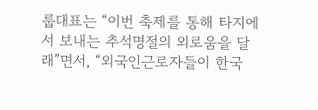룹대표는 “이번 축제를 통해 타지에서 보내는 추석명절의 외로움을 달래”면서, “외국인근로자들이 한국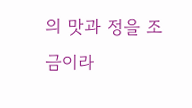의 맛과 정을 조금이라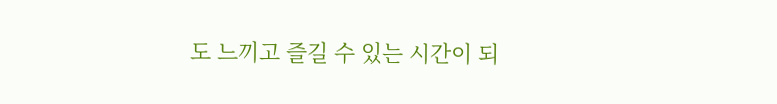도 느끼고 즐길 수 있는 시간이 되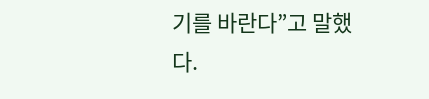기를 바란다”고 말했다.